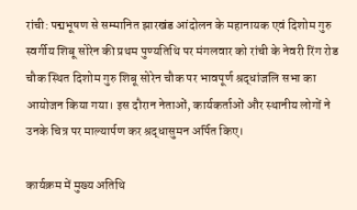रांची: पद्मभूषण से सम्मानित झारखंड आंदोलन के महानायक एवं दिशोम गुरु स्वर्गीय शिबू सोरेन की प्रथम पुण्यतिथि पर मंगलवार को रांची के नेवरी रिंग रोड चौक स्थित दिशोम गुरु शिबू सोरेन चौक पर भावपूर्ण श्रद्धांजलि सभा का आयोजन किया गया। इस दौरान नेताओं, कार्यकर्ताओं और स्थानीय लोगों ने उनके चित्र पर माल्यार्पण कर श्रद्धासुमन अर्पित किए।

कार्यक्रम में मुख्य अतिथि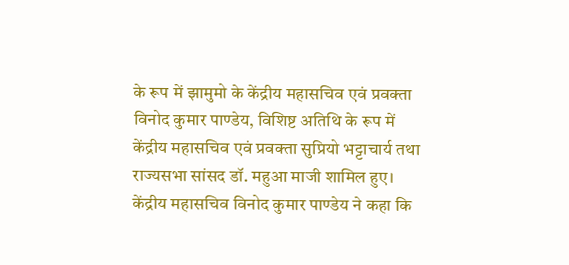के रूप में झामुमो के केंद्रीय महासचिव एवं प्रवक्ता विनोद कुमार पाण्डेय, विशिष्ट अतिथि के रूप में केंद्रीय महासचिव एवं प्रवक्ता सुप्रियो भट्टाचार्य तथा राज्यसभा सांसद डॉ. महुआ माजी शामिल हुए।
केंद्रीय महासचिव विनोद कुमार पाण्डेय ने कहा कि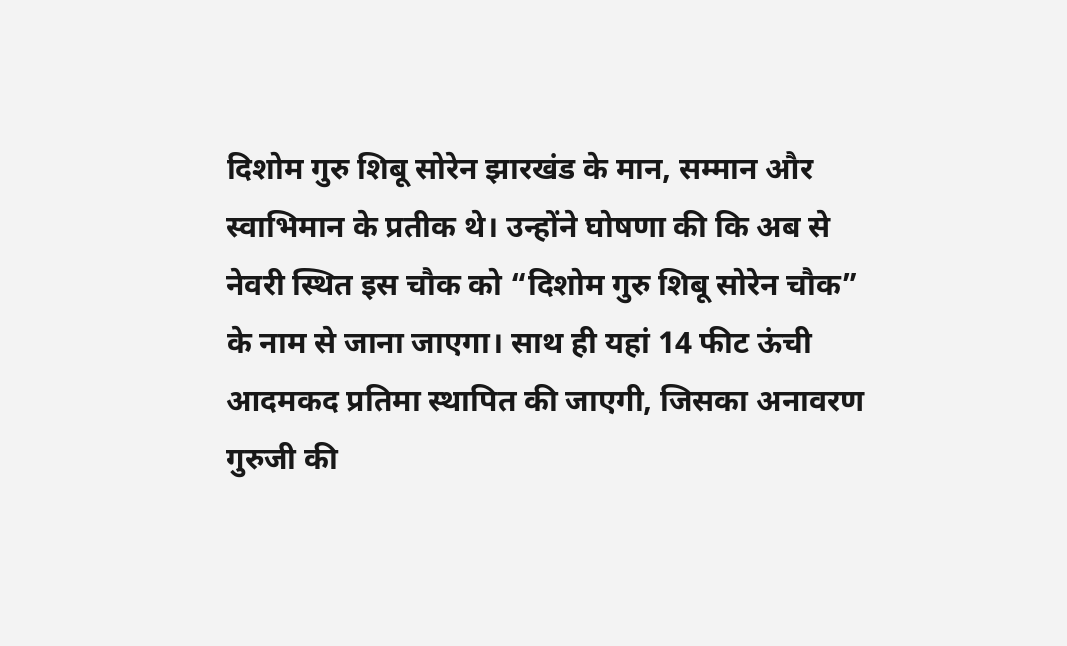दिशोम गुरु शिबू सोरेन झारखंड के मान, सम्मान और स्वाभिमान के प्रतीक थे। उन्होंने घोषणा की कि अब से नेवरी स्थित इस चौक को “दिशोम गुरु शिबू सोरेन चौक” के नाम से जाना जाएगा। साथ ही यहां 14 फीट ऊंची आदमकद प्रतिमा स्थापित की जाएगी, जिसका अनावरण गुरुजी की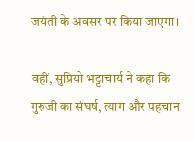जयंती के अवसर पर किया जाएगा।

वहीं, सुप्रियो भट्टाचार्य ने कहा कि गुरुजी का संघर्ष, त्याग और पहचान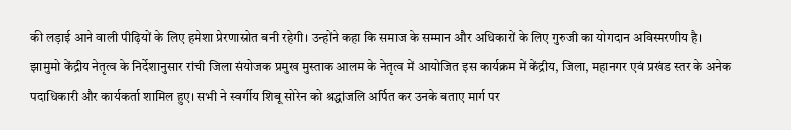की लड़ाई आने वाली पीढ़ियों के लिए हमेशा प्रेरणास्रोत बनी रहेगी। उन्होंने कहा कि समाज के सम्मान और अधिकारों के लिए गुरुजी का योगदान अविस्मरणीय है।
झामुमो केंद्रीय नेतृत्व के निर्देशानुसार रांची जिला संयोजक प्रमुख मुस्ताक आलम के नेतृत्व में आयोजित इस कार्यक्रम में केंद्रीय, जिला, महानगर एवं प्रखंड स्तर के अनेक पदाधिकारी और कार्यकर्ता शामिल हुए। सभी ने स्वर्गीय शिबू सोरेन को श्रद्धांजलि अर्पित कर उनके बताए मार्ग पर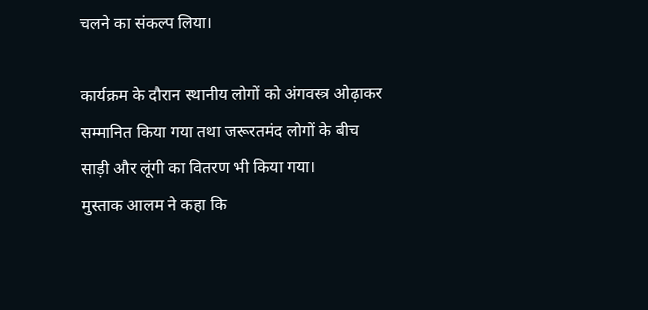चलने का संकल्प लिया।

कार्यक्रम के दौरान स्थानीय लोगों को अंगवस्त्र ओढ़ाकर सम्मानित किया गया तथा जरूरतमंद लोगों के बीच साड़ी और लूंगी का वितरण भी किया गया।
मुस्ताक आलम ने कहा कि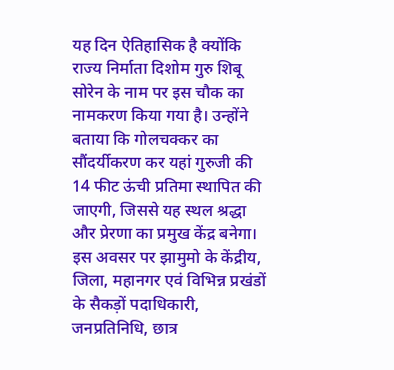यह दिन ऐतिहासिक है क्योंकि राज्य निर्माता दिशोम गुरु शिबू सोरेन के नाम पर इस चौक का नामकरण किया गया है। उन्होंने बताया कि गोलचक्कर का सौंदर्यीकरण कर यहां गुरुजी की 14 फीट ऊंची प्रतिमा स्थापित की जाएगी, जिससे यह स्थल श्रद्धा और प्रेरणा का प्रमुख केंद्र बनेगा।
इस अवसर पर झामुमो के केंद्रीय, जिला, महानगर एवं विभिन्न प्रखंडों के सैकड़ों पदाधिकारी, जनप्रतिनिधि, छात्र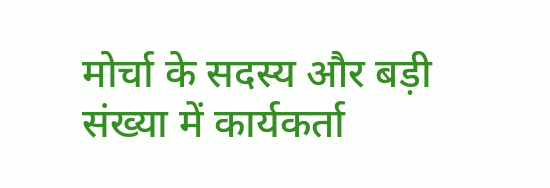मोर्चा के सदस्य और बड़ी संख्या में कार्यकर्ता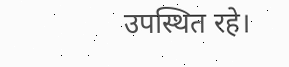उपस्थित रहे।